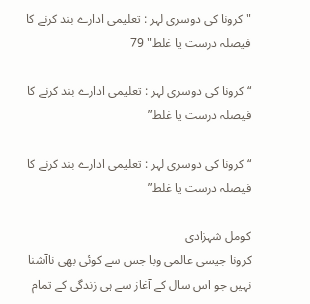"کرونا کی دوسری لہر : تعلیمی ادارے بند کرنے کا فیصلہ درست یا غلط" 79

“کرونا کی دوسری لہر : تعلیمی ادارے بند کرنے کا فیصلہ درست یا غلط”

“کرونا کی دوسری لہر : تعلیمی ادارے بند کرنے کا فیصلہ درست یا غلط”

کومل شہزادی
کرونا جیسی عالمی وبا جس سے کوئی بھی ناآشنا نہیں جو اس سال کے آغاز سے ہی زندگی کے تمام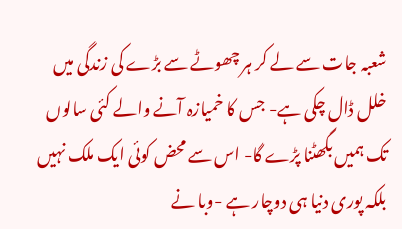شعبہ جات سے لے کر ہر چھوٹے سے بڑے کی زندگی میں خلل ڈال چکی ہے- جس کا خمیازہ آنے والے کئی سالوں تک ہمیں بگھٹنا پڑے گا- اس سے محض کوئی ایک ملک نہیں بلکہ پوری دنیا ہی دوچار ہے -وبا نے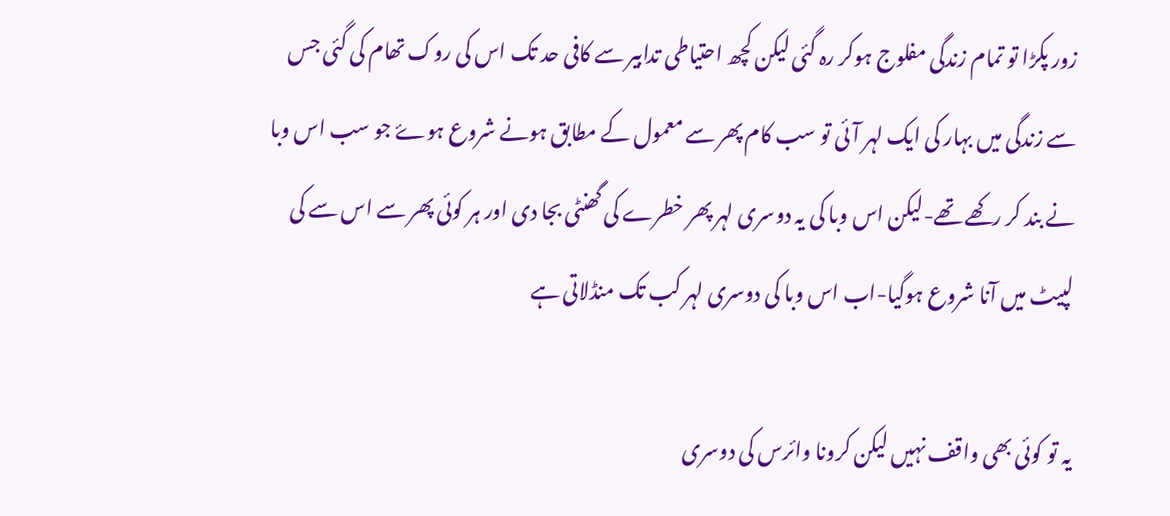زور پکڑا تو تمام زندگی مفلوج ہوکر رہ گئی لیکن کچھ احتیاطی تدابیر سے کافی حد تک اس کی روک تھام کی گئی جس سے زندگی میں بہار کی ایک لہر آئی تو سب کام پھر سے معمول کے مطابق ہونے شروع ہوۓ جو سب اس وبا نے بند کر رکھے تھے-لیکن اس وبا کی یہ دوسری لہر پھر خطرے کی گھنٹی بجا دی اور ہر کوئی پھر سے اس سے کی لپیٹ میں آنا شروع ہوگیا-اب اس وبا کی دوسری لہر کب تک منڈلاتی ہے

یہ تو کوئی بھی واقف نہیں لیکن کرونا وائرس کی دوسری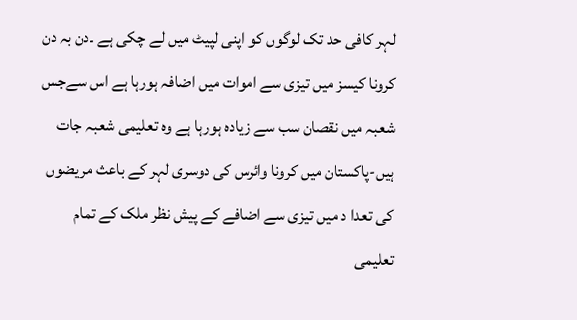لہر کافی حد تک لوگوں کو اپنی لپیٹ میں لے چکی ہے ۔دن بہ دن کرونا کیسز میں تیزی سے اموات میں اضافہ ہورہا ہے اس سےجس شعبہ میں نقصان سب سے زیادہ ہورہا ہے وہ تعلیمی شعبہ جات ہیں-پاکستان میں کرونا وائرس کی دوسری لہر کے باعث مریضوں کی تعدا د میں تیزی سے اضافے کے پیش نظر ملک کے تمام تعلیمی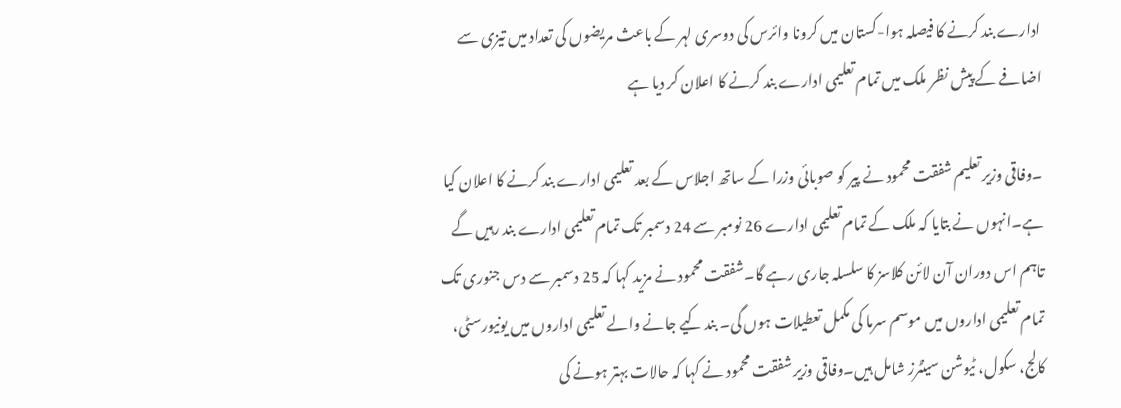ادارے بند کرنے کا فیصلہ ہوا-کستان میں کرونا وائرس کی دوسری لہر کے باعث مریضوں کی تعداد میں تیزی سے اضافے کے پیش نظر ملک میں تمام تعلیمی ادارے بند کرنے کا اعلان کر دیا ہے

۔وفاقی وزیر تعلیم شفقت محمود نے پیر کو صوبائی وزرا کے ساتھ اجلاس کے بعد تعلیمی ادارے بند کرنے کا اعلان کیا ہے۔انہوں نے بتایا کہ ملک کے تمام تعلیمی ادارے 26 نومبر سے 24 دسمبر تک تمام تعلیمی ادارے بند رہیں گے تاہم اس دوران آن لائن کلاسز کا سلسلہ جاری رہے گا۔شفقت محمود نے مزید کہا کہ 25 دسمبر سے دس جنوری تک تمام تعلیمی اداروں میں موسم سرما کی مکمل تعطیلات ہوں گی۔ بند کیے جانے والے تعلیمی اداروں میں یونیورسٹی، کالج، سکول، ٹیوشن سینٹرز شامل ہیں۔وفاقی وزیر شفقت محمود نے کہا کہ حالات بہتر ہونے کی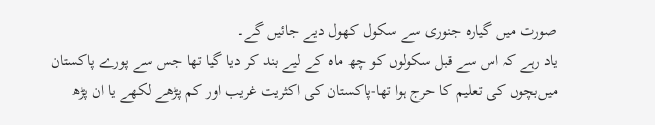صورت میں گیارہ جنوری سے سکول کھول دیے جائیں گے۔
یاد رہے کہ اس سے قبل سکولوں کو چھ ماہ کے لیے بند کر دیا گیا تھا جس سے پورے پاکستان میں‌بچوں کی تعلیم کا حرج ہوا تھا-پاکستان کی اکثریت غریب اور کم پڑھے لکھے یا ان پڑھ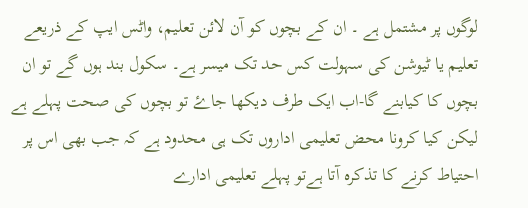لوگوں پر مشتمل ہے ۔ ان کے بچوں کو آن لائن تعلیم، واٹس ایپ کے ذریعے تعلیم یا ٹیوشن کی سہولت کس حد تک میسر ہے۔ سکول بند ہوں گے تو ان بچوں کا کیابنے گا-اب ایک طرف دیکھا جاۓ تو بچوں کی صحت پہلے ہے لیکن کیا کرونا محض تعلیمی اداروں تک ہی محدود ہے کہ جب بھی اس پر احتیاط کرنے کا تذکرہ آتا ہےتو پہلے تعلیمی ادارے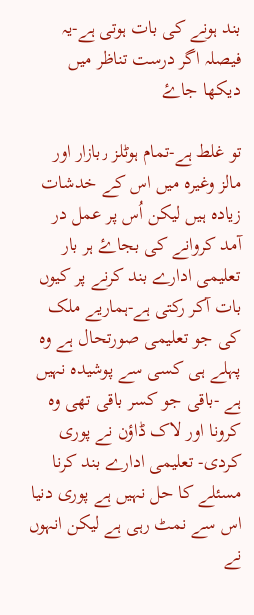بند ہونے کی بات ہوتی ہے-یہ فیصلہ اگر درست تناظر میں دیکھا جاۓ

تو غلط ہے-تمام ہوٹلز ٫بازار اور مالز وغیرہ میں اس کے خدشات زیادہ ہیں لیکن اُس پر عمل در آمد کروانے کی بجاۓ ہر بار تعلیمی ادارے بند کرنے پر کیوں بات آکر رکتی ہے-ہماریے ملک کی جو تعلیمی صورتحال ہے وہ پہلے ہی کسی سے پوشیدہ نہیں ہے -باقی جو کسر باقی تھی وہ کرونا اور لاک ڈاؤن نے پوری کردی- تعلیمی ادارے بند کرنا مسئلے کا حل نہیں ہے پوری دنیا اس سے نمٹ رہی ہے لیکن انہوں نے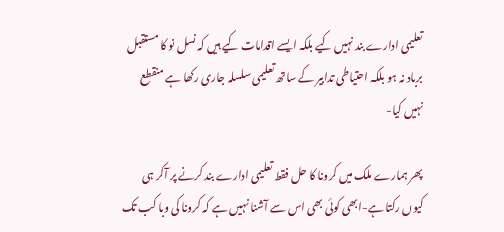تعلیمی ادارے بند نہیں کیے بلکہ ایسے اقدامات کیے ہیں کہ نسل نو کا مستقبل برباد نہ ہو بلکہ احتیاطی تدابیر کے ساتھ تعلیمی سلسلہ جاری رکھا ہے منقطع نہیں کیا-

پھر ہمارے ملک میں کرونا کا حل فقط تعلیمی ادارے بند کرنے پر آکر ہی کیوں رکتا ہے-ابھی کوئی بھی اس سے آشنا نہیں ہے کہ کرونا کی وبا کب تک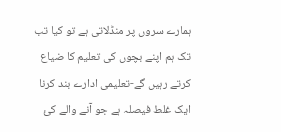ہمارے سروں پر منڈلاتی ہے تو کیا تب تک ہم اپنے بچوں کی تعلیم کا ضیاع کرتے رہیں گے-تعلیمی ادارے بند کرنا ایک غلط فیصلہ ہے جو آنے والے کئ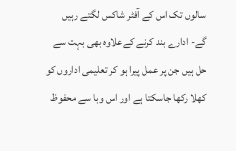سالوں تک اس کے آفٹر شاکس لگتے رہیں گے- ادارے بند کرنے کےعلاوہ بھی بہت سے حل ہیں جن پر عمل پیرا ہو کر تعلیمی اداروں کو کھلا رکھا جاسکتا ہے اور اس وبا سے محفوظ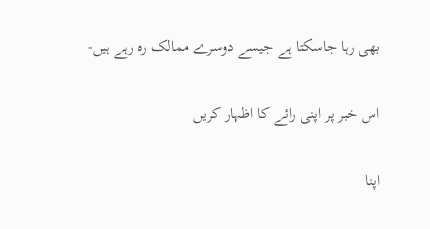بھی رہا جاسکتا ہے جیسے دوسرے ممالک رہ رہے ہیں-

اس خبر پر اپنی رائے کا اظہار کریں

اپنا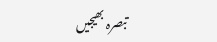تبصرہ بھیجیں